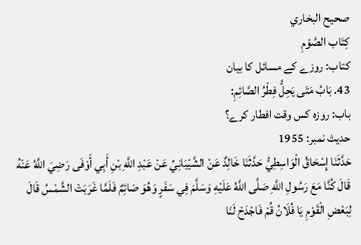صحيح البخاري
كِتَاب الصَّوْمِ
کتاب: روزے کے مسائل کا بیان
43. بَابُ مَتَى يَحِلُّ فِطْرُ الصَّائِمِ:
باب: روزہ کس وقت افطار کرے؟
حدیث نمبر: 1955
حَدَّثَنَا إِسْحَاقُ الْوَاسِطِيُّ حَدَّثَنَا خَالِدٌ عَنْ الشَّيْبَانِيِّ عَنْ عَبْدِ اللَّهِ بْنِ أَبِي أَوْفَى رَضِيَ اللَّهُ عَنْهُ قَالَ كُنَّا مَعَ رَسُولِ اللَّهِ صَلَّى اللَّهُ عَلَيْهِ وَسَلَّمَ فِي سَفَرٍ وَهُوَ صَائِمٌ فَلَمَّا غَرَبَتْ الشَّمْسُ قَالَ لِبَعْضِ الْقَوْمِ يَا فُلَانُ قُمْ فَاجْدَحْ لَنَا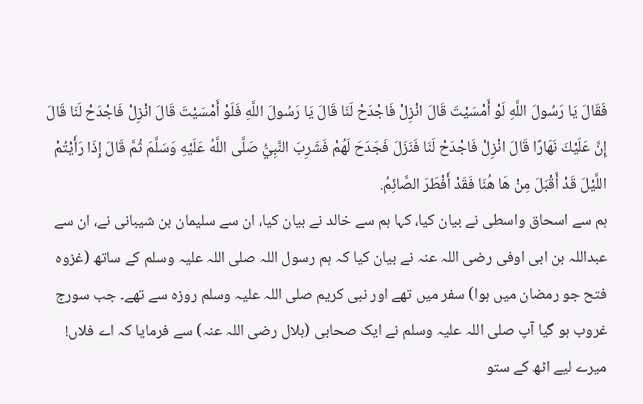فَقَالَ يَا رَسُولَ اللَّهِ لَوْ أَمْسَيْتَ قَالَ انْزِلْ فَاجْدَحْ لَنَا قَالَ يَا رَسُولَ اللَّهِ فَلَوْ أَمْسَيْتَ قَالَ انْزِلْ فَاجْدَحْ لَنَا قَالَ إِنَّ عَلَيْكَ نَهَارًا قَالَ انْزِلْ فَاجْدَحْ لَنَا فَنَزَلَ فَجَدَحَ لَهُمْ فَشَرِبَ النَّبِيُّ صَلَّى اللَّهُ عَلَيْهِ وَسَلَّمَ ثُمَّ قَالَ إِذَا رَأَيْتُمْ اللَّيْلَ قَدْ أَقْبَلَ مِنْ هَا هُنَا فَقَدْ أَفْطَرَ الصَّائِمُ.
ہم سے اسحاق واسطی نے بیان کیا، کہا ہم سے خالد نے بیان کیا، ان سے سلیمان بن شیبانی نے، ان سے عبداللہ بن ابی اوفی رضی اللہ عنہ نے بیان کیا کہ ہم رسول اللہ صلی اللہ علیہ وسلم کے ساتھ (غزوہ فتح جو رمضان میں ہوا) سفر میں تھے اور نبی کریم صلی اللہ علیہ وسلم روزہ سے تھے۔ جب سورج غروب ہو گیا آپ صلی اللہ علیہ وسلم نے ایک صحابی (بلال رضی اللہ عنہ) سے فرمایا کہ اے فلاں! میرے لیے اٹھ کے ستو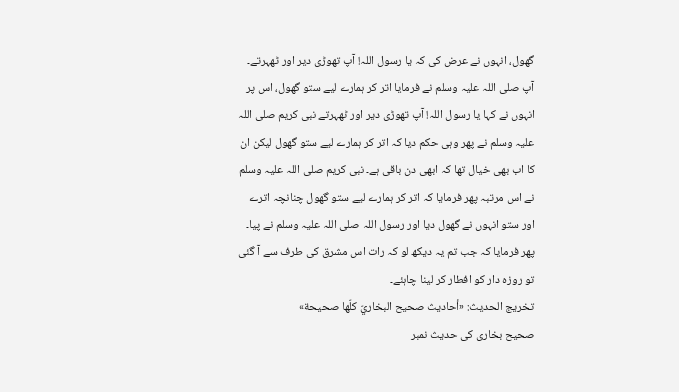گھول، انہوں نے عرض کی کہ یا رسول اللہ! آپ تھوڑی دیر اور ٹھہرتے۔ آپ صلی اللہ علیہ وسلم نے فرمایا اتر کر ہمارے لیے ستو گھول، اس پر انہوں نے کہا یا رسول اللہ! آپ تھوڑی دیر اور ٹھہرتے نبی کریم صلی اللہ علیہ وسلم نے پھر وہی حکم دیا کہ اتر کر ہمارے لیے ستو گھول لیکن ان کا اب بھی خیال تھا کہ ابھی دن باقی ہے۔ نبی کریم صلی اللہ علیہ وسلم نے اس مرتبہ پھر فرمایا کہ اتر کر ہمارے لیے ستو گھول چنانچہ اترے اور ستو انہوں نے گھول دیا اور رسول اللہ صلی اللہ علیہ وسلم نے پیا۔ پھر فرمایا کہ جب تم یہ دیکھ لو کہ رات اس مشرق کی طرف سے آ گئی تو روزہ دار کو افطار کر لینا چاہئے۔
تخریج الحدیث: «أحاديث صحيح البخاريّ كلّها صحيحة»
صحیح بخاری کی حدیث نمبر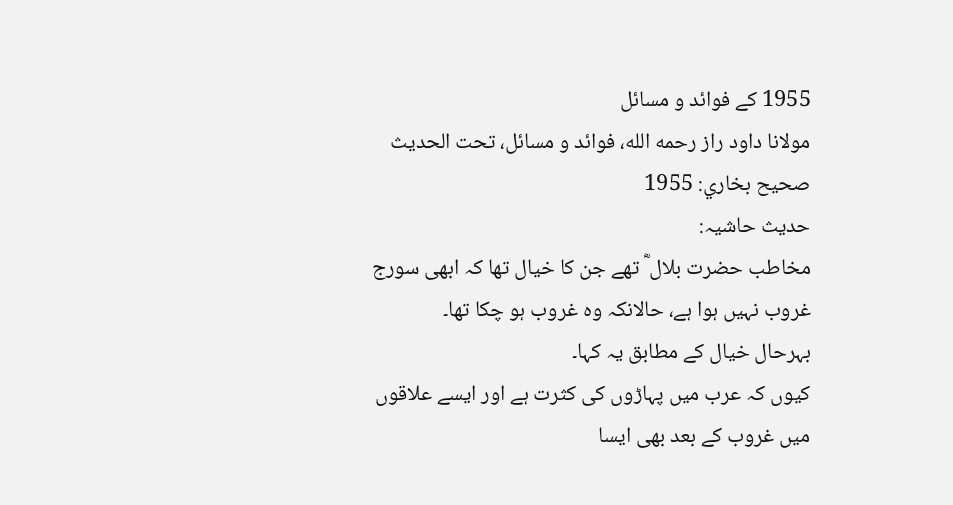1955 کے فوائد و مسائل
مولانا داود راز رحمه الله، فوائد و مسائل، تحت الحديث صحيح بخاري: 1955
حدیث حاشیہ:
مخاطب حضرت بلال ؓ تھے جن کا خیال تھا کہ ابھی سورج غروب نہیں ہوا ہے، حالانکہ وہ غروب ہو چکا تھا۔
بہرحال خیال کے مطابق یہ کہا۔
کیوں کہ عرب میں پہاڑوں کی کثرت ہے اور ایسے علاقوں میں غروب کے بعد بھی ایسا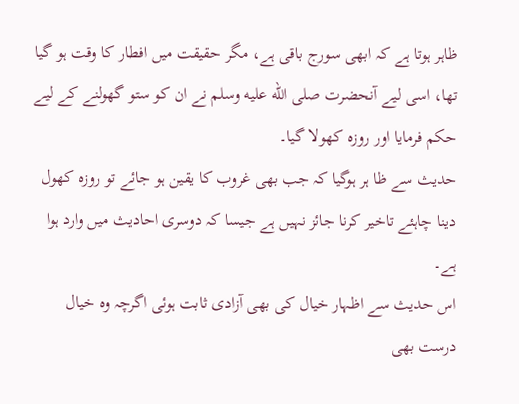ظاہر ہوتا ہے کہ ابھی سورج باقی ہے، مگر حقیقت میں افطار کا وقت ہو گیا تھا، اسی لیے آنحضرت صلى الله عليه وسلم نے ان کو ستو گھولنے کے لیے حکم فرمایا اور روزہ کھولا گیا۔
حدیث سے ظا ہر ہوگیا کہ جب بھی غروب کا یقین ہو جائے تو روزہ کھول دینا چاہئے تاخیر کرنا جائز نہیں ہے جیسا کہ دوسری احادیث میں وارد ہوا ہے۔
اس حدیث سے اظہار خیال کی بھی آزادی ثابت ہوئی اگرچہ وہ خیال درست بھی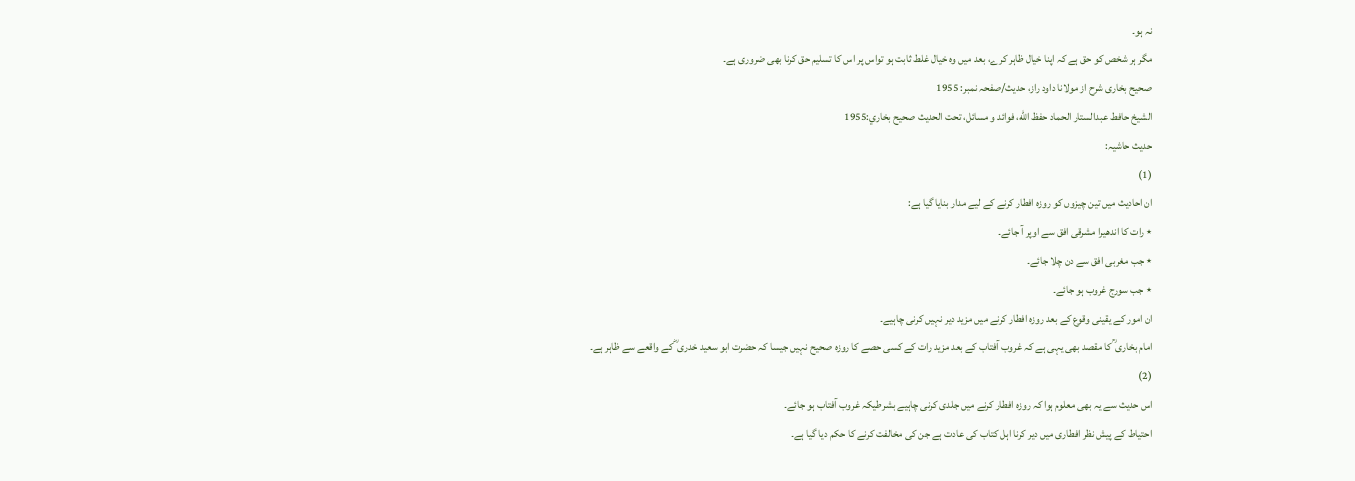نہ ہو۔
مگر ہر شخص کو حق ہے کہ اپنا خیال ظاہر کرے، بعد میں وہ خیال غلط ثابت ہو تواس پر اس کا تسلیم حق کرنا بھی ضروری ہے۔
صحیح بخاری شرح از مولانا داود راز، حدیث/صفحہ نمبر: 1955
الشيخ حافط عبدالستار الحماد حفظ الله، فوائد و مسائل، تحت الحديث صحيح بخاري:1955
حدیث حاشیہ:
(1)
ان احادیث میں تین چیزوں کو روزہ افطار کرنے کے لیے مدار بنایا گیا ہے:
٭ رات کا اندھیرا مشرقی افق سے اوپر آ جائے۔
٭ جب مغربی افق سے دن چلا جائے۔
٭ جب سورج غروب ہو جائے۔
ان امور کے یقینی وقوع کے بعد روزہ افطار کرنے میں مزید دیر نہیں کرنی چاہیے۔
امام بخاری ؒ کا مقصد بھی یہی ہے کہ غروب آفتاب کے بعد مزید رات کے کسی حصے کا روزہ صحیح نہیں جیسا کہ حضرت ابو سعید خدری ؓ کے واقعے سے ظاہر ہے۔
(2)
اس حدیث سے یہ بھی معلوم ہوا کہ روزہ افطار کرنے میں جلدی کرنی چاہیے بشرطیکہ غروب آفتاب ہو جائے۔
احتیاط کے پیش نظر افطاری میں دیر کرنا اہل کتاب کی عادت ہے جن کی مخالفت کرنے کا حکم دیا گیا ہے۔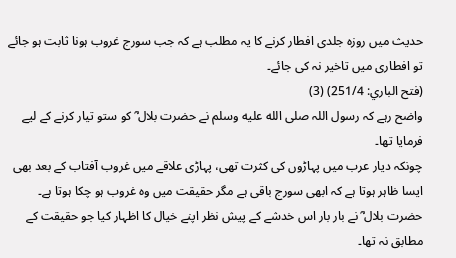حدیث میں روزہ جلدی افطار کرنے کا یہ مطلب ہے کہ جب سورج غروب ہونا ثابت ہو جائے تو افطاری میں تاخیر نہ کی جائے۔
(فتح الباري: 251/4) (3)
واضح رہے کہ رسول اللہ صلى الله عليه وسلم نے حضرت بلال ؓ کو ستو تیار کرنے کے لیے فرمایا تھا۔
چونکہ دیار عرب میں پہاڑوں کی کثرت تھی، پہاڑی علاقے میں غروب آفتاب کے بعد بھی ایسا ظاہر ہوتا ہے کہ ابھی سورج باقی ہے مگر حقیقت میں وہ غروب ہو چکا ہوتا ہے۔
حضرت بلال ؓ نے بار بار اس خدشے کے پیش نظر اپنے خیال کا اظہار کیا جو حقیقت کے مطابق نہ تھا۔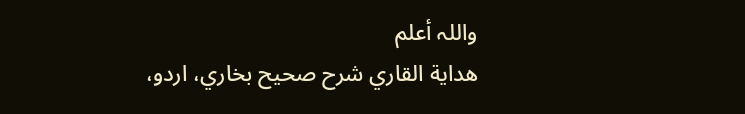واللہ أعلم
هداية القاري شرح صحيح بخاري، اردو،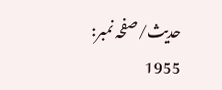حدیث/صفحہ نمبر: 1955